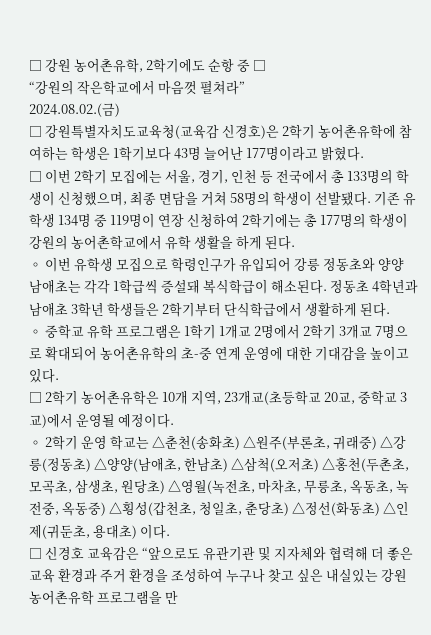□ 강원 농어촌유학, 2학기에도 순항 중 □
“강원의 작은학교에서 마음껏 펼쳐라”
2024.08.02.(금)
□ 강원특별자치도교육청(교육감 신경호)은 2학기 농어촌유학에 참여하는 학생은 1학기보다 43명 늘어난 177명이라고 밝혔다.
□ 이번 2학기 모집에는 서울, 경기, 인천 등 전국에서 총 133명의 학생이 신청했으며, 최종 면담을 거쳐 58명의 학생이 선발됐다. 기존 유학생 134명 중 119명이 연장 신청하여 2학기에는 총 177명의 학생이 강원의 농어촌학교에서 유학 생활을 하게 된다.
◦ 이번 유학생 모집으로 학령인구가 유입되어 강릉 정동초와 양양 남애초는 각각 1학급씩 증설돼 복식학급이 해소된다. 정동초 4학년과 남애초 3학년 학생들은 2학기부터 단식학급에서 생활하게 된다.
◦ 중학교 유학 프로그램은 1학기 1개교 2명에서 2학기 3개교 7명으로 확대되어 농어촌유학의 초-중 연계 운영에 대한 기대감을 높이고 있다.
□ 2학기 농어촌유학은 10개 지역, 23개교(초등학교 20교, 중학교 3교)에서 운영될 예정이다.
◦ 2학기 운영 학교는 △춘천(송화초) △원주(부론초, 귀래중) △강릉(정동초) △양양(남애초, 한남초) △삼척(오저초) △홍천(두촌초, 모곡초, 삼생초, 원당초) △영월(녹전초, 마차초, 무릉초, 옥동초, 녹전중, 옥동중) △횡성(갑천초, 청일초, 춘당초) △정선(화동초) △인제(귀둔초, 용대초) 이다.
□ 신경호 교육감은 “앞으로도 유관기관 및 지자체와 협력해 더 좋은 교육 환경과 주거 환경을 조성하여 누구나 찾고 싶은 내실있는 강원 농어촌유학 프로그램을 만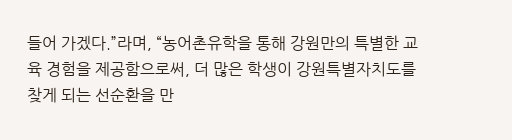들어 가겠다.”라며, “농어촌유학을 통해 강원만의 특별한 교육 경험을 제공함으로써, 더 많은 학생이 강원특별자치도를 찾게 되는 선순환을 만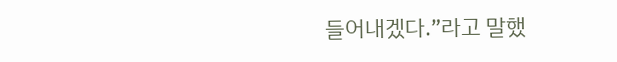들어내겠다.”라고 말했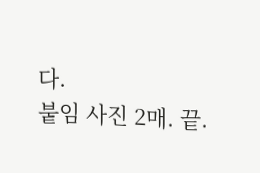다.
붙임 사진 2매. 끝.